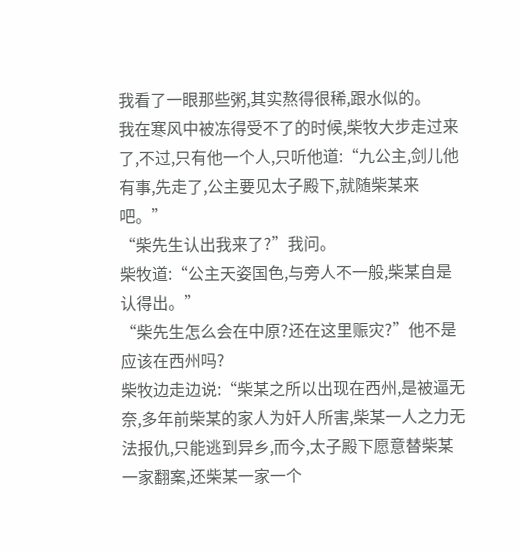我看了一眼那些粥,其实熬得很稀,跟水似的。
我在寒风中被冻得受不了的时候,柴牧大步走过来了,不过,只有他一个人,只听他道:“九公主,剑儿他有事,先走了,公主要见太子殿下,就随柴某来吧。”
“柴先生认出我来了?”我问。
柴牧道:“公主天姿国色,与旁人不一般,柴某自是认得出。”
“柴先生怎么会在中原?还在这里赈灾?”他不是应该在西州吗?
柴牧边走边说:“柴某之所以出现在西州,是被逼无奈,多年前柴某的家人为奸人所害,柴某一人之力无法报仇,只能逃到异乡,而今,太子殿下愿意替柴某一家翻案,还柴某一家一个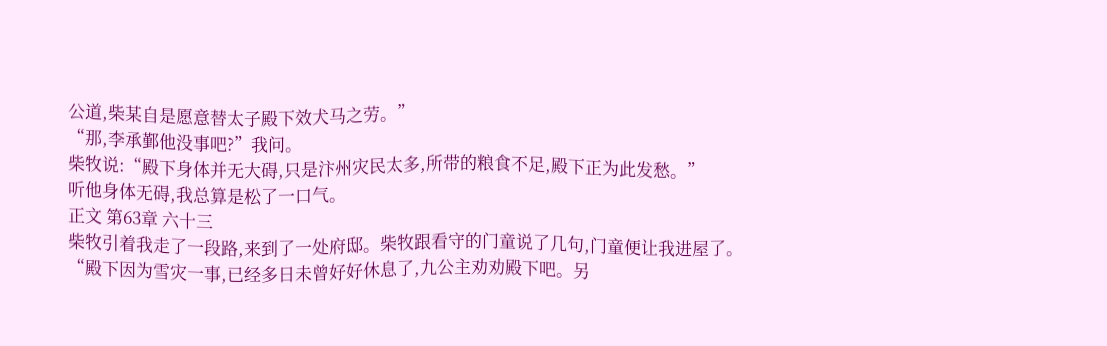公道,柴某自是愿意替太子殿下效犬马之劳。”
“那,李承鄞他没事吧?”我问。
柴牧说:“殿下身体并无大碍,只是汴州灾民太多,所带的粮食不足,殿下正为此发愁。”
听他身体无碍,我总算是松了一口气。
正文 第63章 六十三
柴牧引着我走了一段路,来到了一处府邸。柴牧跟看守的门童说了几句,门童便让我进屋了。
“殿下因为雪灾一事,已经多日未曾好好休息了,九公主劝劝殿下吧。另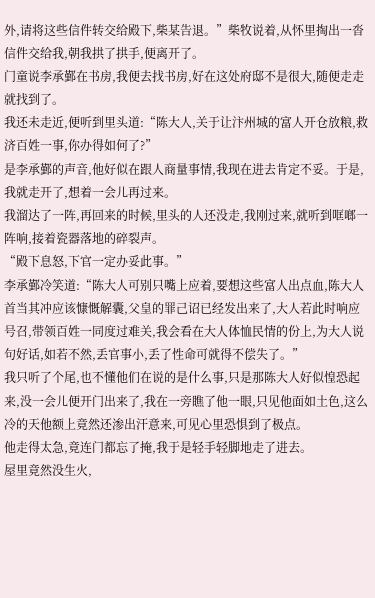外,请将这些信件转交给殿下,柴某告退。”柴牧说着,从怀里掏出一沓信件交给我,朝我拱了拱手,便离开了。
门童说李承鄞在书房,我便去找书房,好在这处府邸不是很大,随便走走就找到了。
我还未走近,便听到里头道:“陈大人,关于让汴州城的富人开仓放粮,救济百姓一事,你办得如何了?”
是李承鄞的声音,他好似在跟人商量事情,我现在进去肯定不妥。于是,我就走开了,想着一会儿再过来。
我溜达了一阵,再回来的时候,里头的人还没走,我刚过来,就听到哐啷一阵响,接着瓷器落地的碎裂声。
“殿下息怒,下官一定办妥此事。”
李承鄞冷笑道:“陈大人可别只嘴上应着,要想这些富人出点血,陈大人首当其冲应该慷慨解囊,父皇的罪己诏已经发出来了,大人若此时响应号召,带领百姓一同度过难关,我会看在大人体恤民情的份上,为大人说句好话,如若不然,丢官事小,丢了性命可就得不偿失了。”
我只听了个尾,也不懂他们在说的是什么事,只是那陈大人好似惶恐起来,没一会儿便开门出来了,我在一旁瞧了他一眼,只见他面如土色,这么冷的天他额上竟然还渗出汗意来,可见心里恐惧到了极点。
他走得太急,竟连门都忘了掩,我于是轻手轻脚地走了进去。
屋里竟然没生火,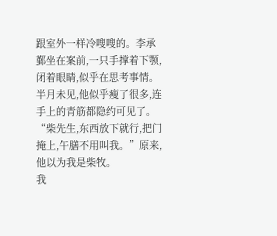跟室外一样冷嗖嗖的。李承鄞坐在案前,一只手撑着下颚,闭着眼睛,似乎在思考事情。
半月未见,他似乎瘦了很多,连手上的青筋都隐约可见了。
“柴先生,东西放下就行,把门掩上,午膳不用叫我。”原来,他以为我是柴牧。
我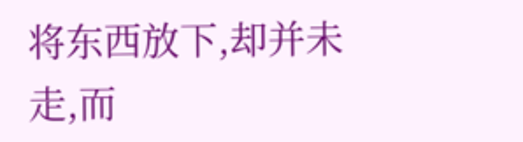将东西放下,却并未走,而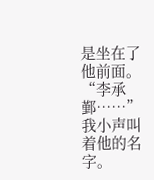是坐在了他前面。
“李承鄞……”我小声叫着他的名字。